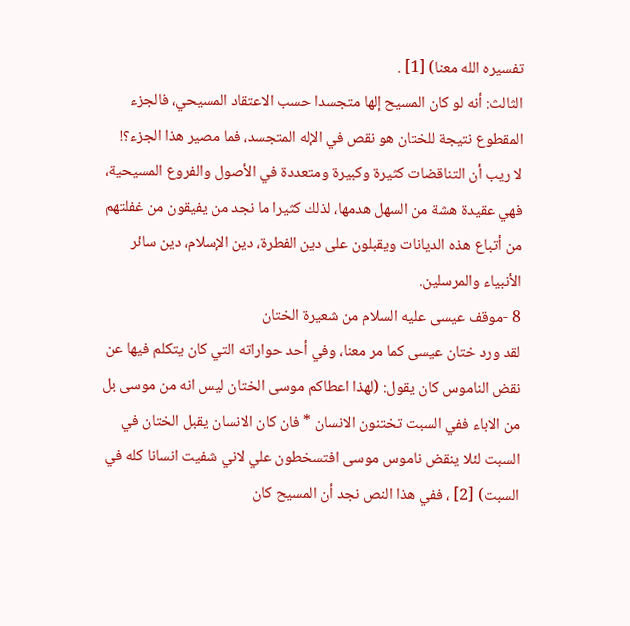تفسيره الله معنا) [1] .
الثالث: أنه لو كان المسيح إلها متجسدا حسب الاعتقاد المسيحي، فالجزء المقطوع نتيجة للختان هو نقص في الإله المتجسد، فما مصير هذا الجزء؟!
لا ريب أن التناقضات كثيرة وكبيرة ومتعددة في الأصول والفروع المسيحية، فهي عقيدة هشة من السهل هدمها، لذلك كثيرا ما نجد من يفيقون من غفلتهم من أتباع هذه الديانات ويقبلون على دين الفطرة، دين الإسلام، دين سائر الأنبياء والمرسلين.
8 -موقف عيسى عليه السلام من شعيرة الختان
لقد ورد ختان عيسى كما مر معنا، وفي أحد حواراته التي كان يتكلم فيها عن نقض الناموس كان يقول: (لهذا اعطاكم موسى الختان ليس انه من موسى بل من الاباء ففي السبت تختنون الانسان * فان كان الانسان يقبل الختان في السبت لئلا ينقض ناموس موسى افتسخطون علي لاني شفيت انسانا كله في السبت) [2] ، ففي هذا النص نجد أن المسيح كان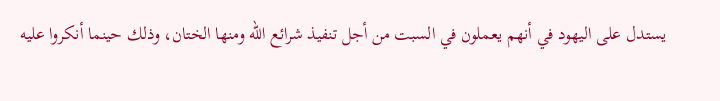يستدل على اليهود في أنهم يعملون في السبت من أجل تنفيذ شرائع الله ومنها الختان، وذلك حينما أنكروا عليه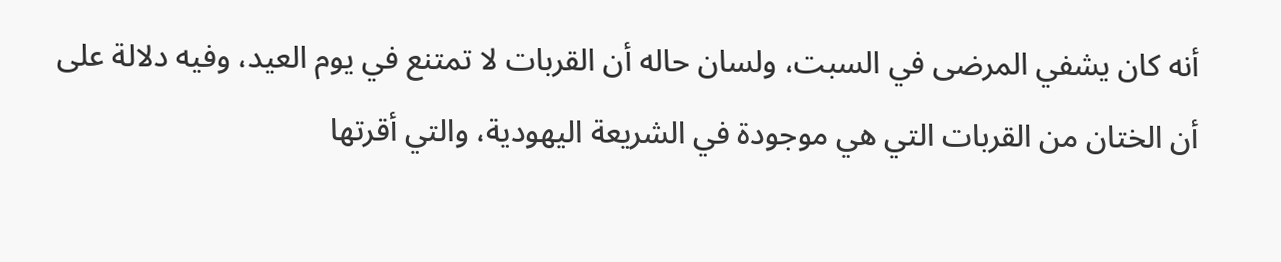أنه كان يشفي المرضى في السبت، ولسان حاله أن القربات لا تمتنع في يوم العيد، وفيه دلالة على أن الختان من القربات التي هي موجودة في الشريعة اليهودية، والتي أقرتها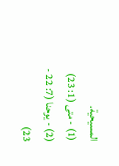المسيحية.
(1) - متى (1: 23)
(2) - يوحنا (7: 22 - 23)